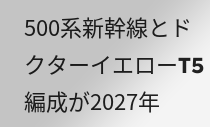500系新幹線とドクターイエローT5編成が2027年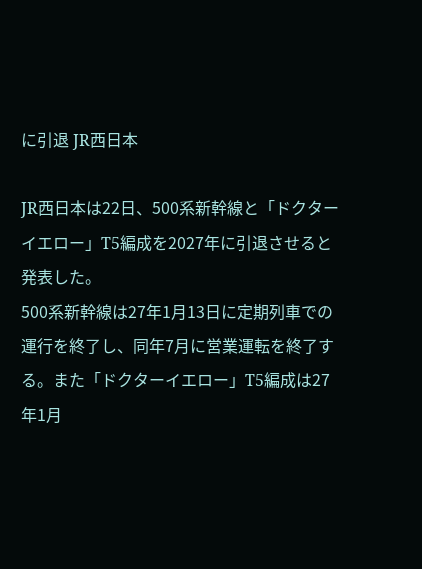に引退 JR西日本

JR西日本は22日、500系新幹線と「ドクターイエロー」T5編成を2027年に引退させると発表した。
500系新幹線は27年1月13日に定期列車での運行を終了し、同年7月に営業運転を終了する。また「ドクターイエロー」T5編成は27年1月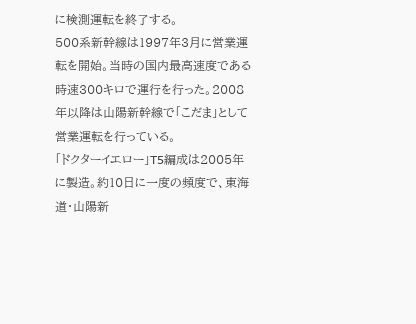に検測運転を終了する。
500系新幹線は1997年3月に営業運転を開始。当時の国内最高速度である時速300キロで運行を行った。2008年以降は山陽新幹線で「こだま」として営業運転を行っている。
「ドクターイエロー」T5編成は2005年に製造。約10日に一度の頻度で、東海道・山陽新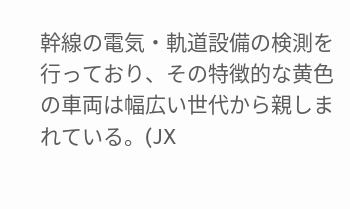幹線の電気・軌道設備の検測を行っており、その特徴的な黄色の車両は幅広い世代から親しまれている。(JX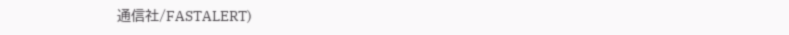通信社/FASTALERT)